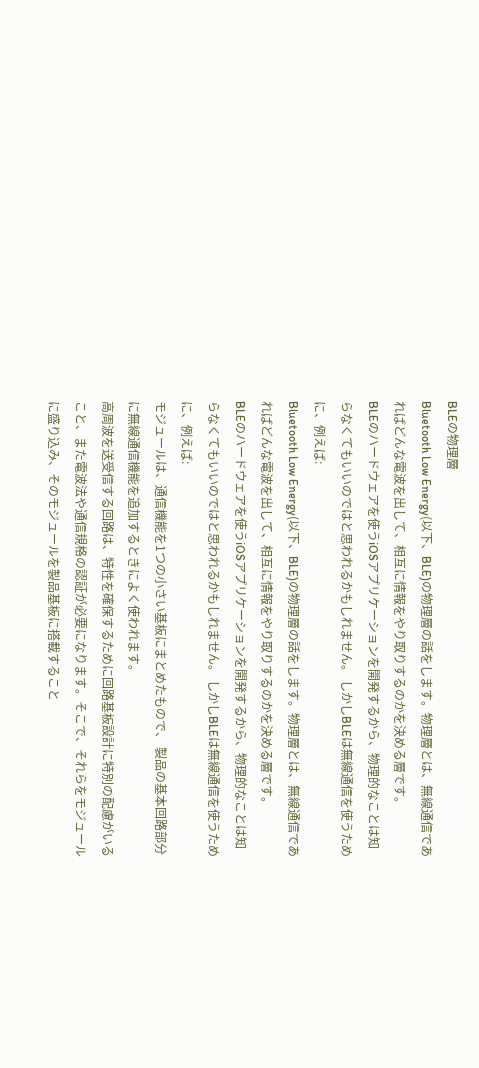BLEの物理層
Bluetooth Low Energy(以下、BLE)の物理層の話をします。物理層とは、無線通信であればどんな電波を出して、相互に情報をやり取りするのかを決める層です。
BLEのハードウェアを使うiOSアプリケーションを開発するから、物理的なことは知らなくてもいいのではと思われるかもしれません。 しかしBLEは無線通信を使うために、例えば:
Bluetooth Low Energy(以下、BLE)の物理層の話をします。物理層とは、無線通信であればどんな電波を出して、相互に情報をやり取りするのかを決める層です。
BLEのハードウェアを使うiOSアプリケーションを開発するから、物理的なことは知らなくてもいいのではと思われるかもしれません。 しかしBLEは無線通信を使うために、例えば:
モジュールは、通信機能を1つの小さい基板にまとめたもので、 製品の基本回路部分に無線通信機能を追加するときによく使われます。
高周波を送受信する回路は、特性を確保するために回路基板設計に特別の配慮がいること、また電波法や通信規格の認証が必要になります。そこで、それらをモジュールに盛り込み、そのモジュールを製品基板に搭載すること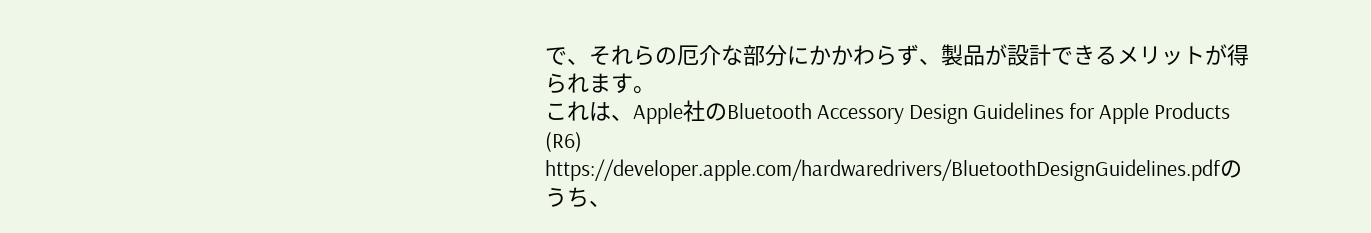で、それらの厄介な部分にかかわらず、製品が設計できるメリットが得られます。
これは、Apple社のBluetooth Accessory Design Guidelines for Apple Products (R6) https://developer.apple.com/hardwaredrivers/BluetoothDesignGuidelines.pdfのうち、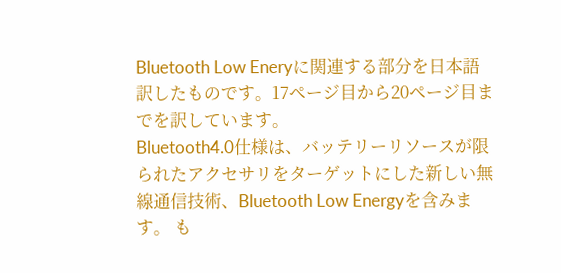Bluetooth Low Eneryに関連する部分を日本語訳したものです。17ページ目から20ページ目までを訳しています。
Bluetooth4.0仕様は、バッテリーリソースが限られたアクセサリをターゲットにした新しい無線通信技術、Bluetooth Low Energyを含みます。 も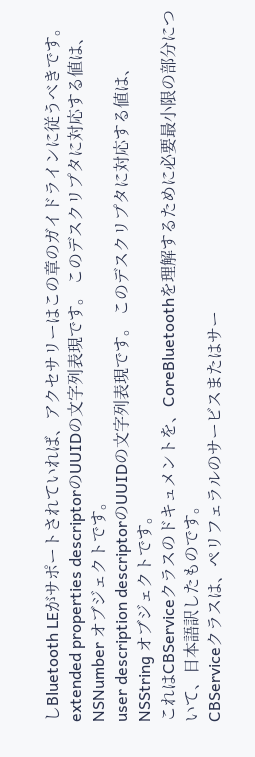しBluetooth LEがサポートされていれば、アクセサリーはこの章のガイドラインに従うべきです。
extended properties descriptorのUUIDの文字列表現です。 このデスクリプタに対応する値は、NSNumber オブジェクトです。
user description descriptorのUUIDの文字列表現です。 このデスクリプタに対応する値は、NSString オブジェクトです。
これはCBServiceクラスのドキュメントを、CoreBluetoothを理解するために必要最小限の部分について、日本語訳したものです。
CBServiceクラスは、ペリフェラルのサービスまたはサー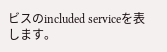ビスのincluded serviceを表します。